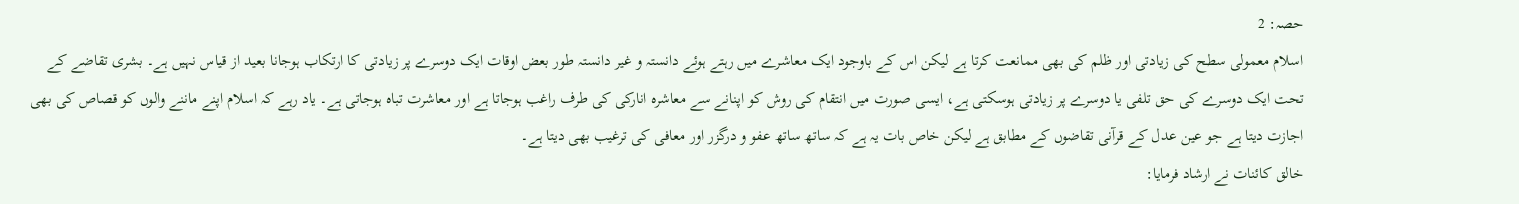حصہ: 2
اسلام معمولی سطح کی زیادتی اور ظلم کی بھی ممانعت کرتا ہے لیکن اس کے باوجود ایک معاشرے میں رہتے ہوئے دانستہ و غیر دانستہ طور بعض اوقات ایک دوسرے پر زیادتی کا ارتکاب ہوجانا بعید از قیاس نہیں ہے۔ بشری تقاضے کے تحت ایک دوسرے کی حق تلفی یا دوسرے پر زیادتی ہوسکتی ہے، ایسی صورت میں انتقام کی روش کو اپنانے سے معاشرہ انارکی کی طرف راغب ہوجاتا ہے اور معاشرت تباہ ہوجاتی ہے۔ یاد رہے کہ اسلام اپنے ماننے والوں کو قصاص کی بھی اجازت دیتا ہے جو عین عدل کے قرآنی تقاضوں کے مطابق ہے لیکن خاص بات یہ ہے کہ ساتھ ساتھ عفو و درگزر اور معافی کی ترغیب بھی دیتا ہے۔
خالق کائنات نے ارشاد فرمایا: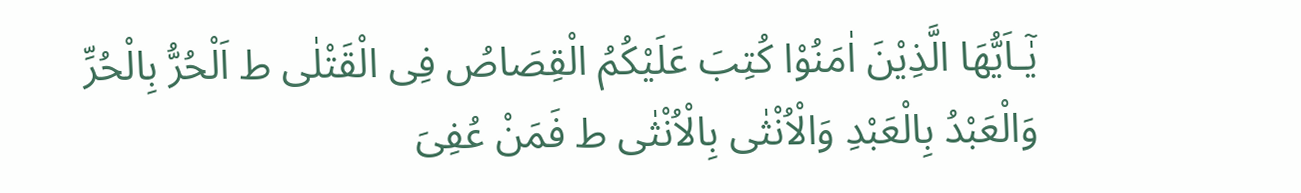یٰٓـاَیُّھَا الَّذِیْنَ اٰمَنُوْا کُتِبَ عَلَیْکُمُ الْقِصَاصُ فِی الْقَتْلٰی ط اَلْحُرُّ بِالْحُرِّ وَالْعَبْدُ بِالْعَبْدِ وَالْاُنْثٰی بِالْاُنْثٰی ط فَمَنْ عُفِیَ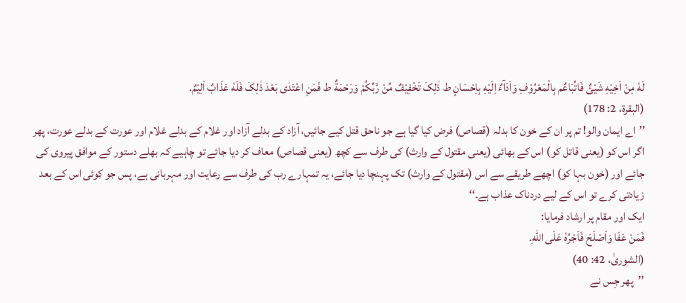لَهٗ مِنْ اَخِیْهِ شَیْئٌ فَاتِّبَاعٌم بِالْمَعْرُوْفِ وَاَدَآءٌ اِلَیْهِ بِاِحْسَانٍ ط ذٰلِکَ تَخْفِیْفٌ مِّنْ رَّبِّکُمْ وَرَحْمَةٌ ط فَمَنِ اعْتَدٰی بَعْدَ ذٰلِکَ فَلَهٗ عَذَابٌ اَلِیْمٌ.
(البقرة، 2: 178)
’’اے ایمان والو! تم پر ان کے خون کا بدلہ (قصاص) فرض کیا گیا ہے جو ناحق قتل کیے جائیں، آزاد کے بدلے آزاد اور غلام کے بدلے غلام اور عورت کے بدلے عورت، پھر اگر اس کو (یعنی قاتل کو) اس کے بھائی (یعنی مقتول کے وارث) کی طرف سے کچھ (یعنی قصاص) معاف کر دیا جائے تو چاہیے کہ بھلے دستور کے موافق پیروی کی جائے اور (خون بہا کو) اچھے طریقے سے اس (مقتول کے وارث) تک پہنچا دیا جائے، یہ تمہارے رب کی طرف سے رعایت اور مہربانی ہے، پس جو کوئی اس کے بعد زیادتی کرے تو اس کے لیے دردناک عذاب ہے۔‘‘
ایک اور مقام پر ارشاد فرمایا:
فَمَنْ عَفَا وَاَصْلَحَ فَاَجْرُهٗ عَلَی اللهِ.
(الشوریٰ، 42: 40)
’’پھر جِس نے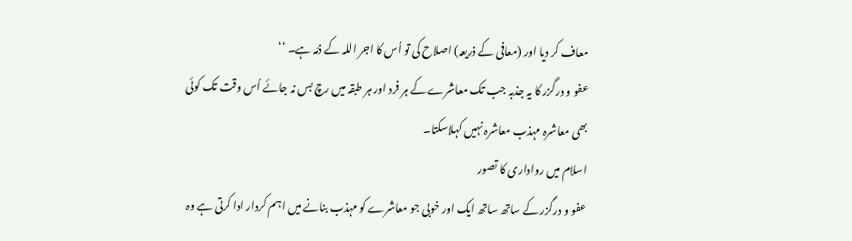معاف کر دیا اور (معافی کے ذریعہ) اصلاح کی تو اُس کا اجر اللہ کے ذمّہ ہے۔ ‘‘
عفو و درگزر کا یہ جذبہ جب تک معاشرے کے ہر فرد اور ہر طبقہ میں رچ بس نہ جائے اُس وقت تک کوئی بھی معاشرہ مہذب معاشرہ نہیں کہلاسکتا۔
اسلام میں رواداری کا تصور
عفو و درگزر کے ساتھ ساتھ ایک اور خوبی جو معاشرے کو مہذب بنانے میں اہم کردار ادا کرتی ہے وہ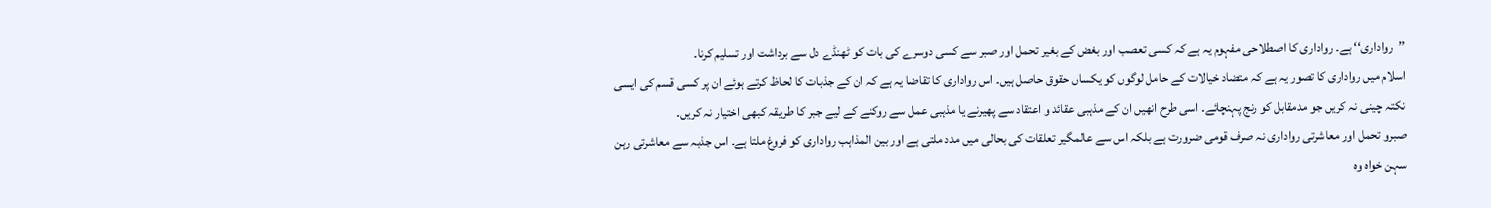’’رواداری‘‘ ہے۔ رواداری کا اصطلاحی مفہوم یہ ہے کہ کسی تعصب اور بغض کے بغیر تحمل اور صبر سے کسی دوسرے کی بات کو ٹھنڈے دل سے برداشت اور تسلیم کرنا۔
اسلام میں رواداری کا تصور یہ ہے کہ متضاد خیالات کے حامل لوگوں کو یکساں حقوق حاصل ہیں۔ اس رواداری کا تقاضا یہ ہے کہ ان کے جذبات کا لحاظ کرتے ہوئے ان پر کسی قسم کی ایسی نکتہ چینی نہ کریں جو مدمقابل کو رنج پہنچائے۔ اسی طرح انھیں ان کے مذہبی عقائد و اعتقاد سے پھیرنے یا مذہبی عمل سے روکنے کے لیے جبر کا طریقہ کبھی اختیار نہ کریں۔
صبرو تحمل اور معاشرتی رواداری نہ صرف قومی ضرورت ہے بلکہ اس سے عالمگیر تعلقات کی بحالی میں مدد ملتی ہے اور بین المذاہب رواداری کو فروغ ملتا ہے۔ اس جذبہ سے معاشرتی رہن سہن خواہ وہ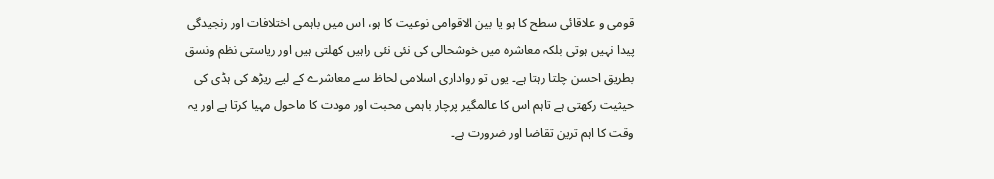قومی و علاقائی سطح کا ہو یا بین الاقوامی نوعیت کا ہو، اس میں باہمی اختلافات اور رنجیدگی پیدا نہیں ہوتی بلکہ معاشرہ میں خوشحالی کی نئی نئی راہیں کھلتی ہیں اور ریاستی نظم ونسق بطریق احسن چلتا رہتا ہے۔ یوں تو رواداری اسلامی لحاظ سے معاشرے کے لیے ریڑھ کی ہڈی کی حیثیت رکھتی ہے تاہم اس کا عالمگیر پرچار باہمی محبت اور مودت کا ماحول مہیا کرتا ہے اور یہ وقت کا اہم ترین تقاضا اور ضرورت ہے۔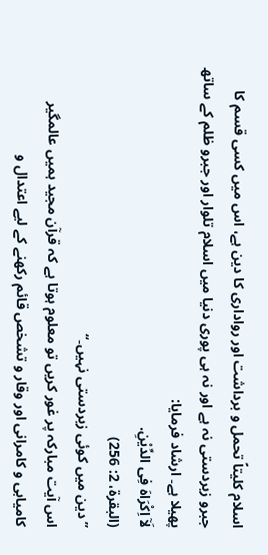اسلام کلیتاً تحمل و برداشت اور رواداری کا دین ہے، اس میں کسی قسم کا جبرو زبردستی نہ ہے اور نہ ہی پوری دنیا میں اسلام تلوار اور جبرو ظلم کے ساتھ پھیلا ہے۔ ارشاد فرمایا:
لَآ اِکْرَاهَ فِی الدِّیْنِ.
(البقرة، 2: 256)
’’دین میں کوئی زبردستی نہیں۔‘‘
اس آیت مبارکہ پر غور کریں تو معلوم ہوتا ہے کہ قرآن مجید ہمیں عالمگیر کامیابی و کامرانی اور وقار و تشخص قائم رکھنے کے لیے اعتدال و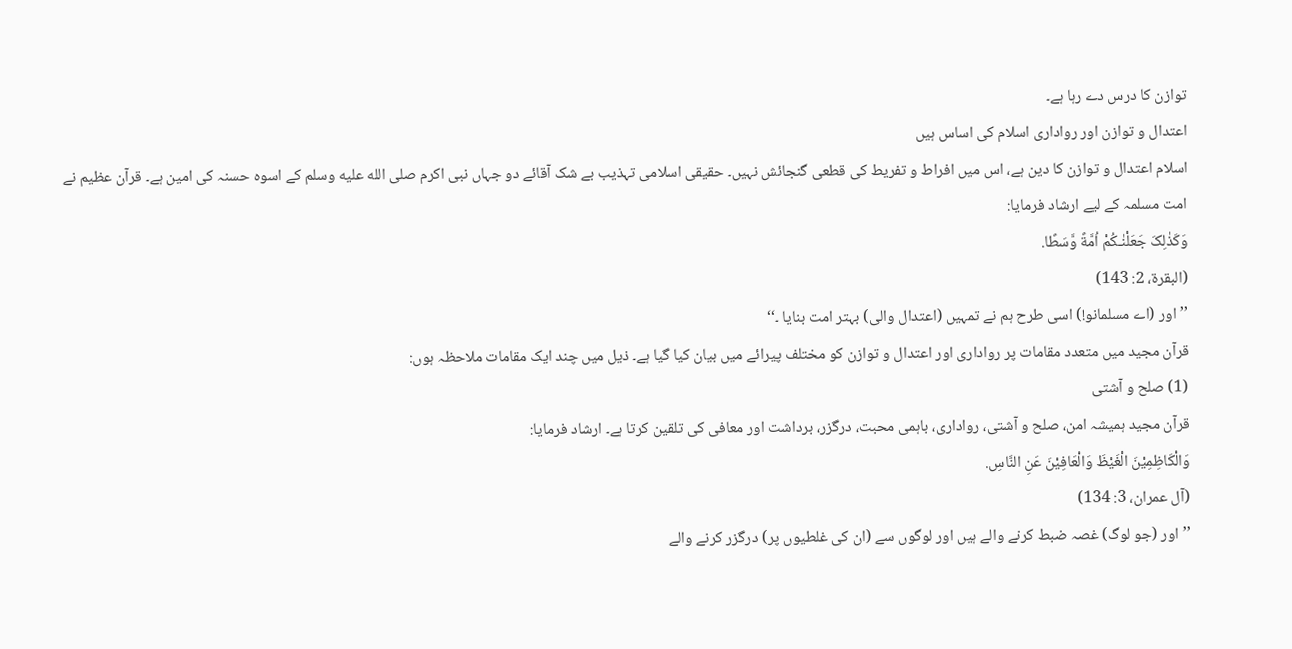توازن کا درس دے رہا ہے۔
اعتدال و توازن اور رواداری اسلام کی اساس ہیں
اسلام اعتدال و توازن کا دین ہے، اس میں افراط و تفریط کی قطعی گنجائش نہیں۔ حقیقی اسلامی تہذیب بے شک آقائے دو جہاں نبی اکرم صلى الله عليه وسلم کے اسوہ حسنہ کی امین ہے۔ قرآن عظیم نے امت مسلمہ کے لیے ارشاد فرمایا:
وَکَذٰلِکَ جَعَلْنٰـکُمْ اُمَّةً وَّسَطًا.
(البقرة، 2: 143)
’’اور (اے مسلمانو!) اسی طرح ہم نے تمہیں (اعتدال والی) بہتر امت بنایا ۔‘‘
قرآن مجید میں متعدد مقامات پر رواداری اور اعتدال و توازن کو مختلف پیرائے میں بیان کیا گیا ہے۔ ذیل میں چند ایک مقامات ملاحظہ ہوں:
(1) صلح و آشتی
قرآن مجید ہمیشہ امن، صلح و آشتی، رواداری، باہمی محبت، درگزر، برداشت اور معافی کی تلقین کرتا ہے۔ ارشاد فرمایا:
وَالْکَاظِمِیْنَ الْغَیْظَ وَالْعَافِیْنَ عَنِ النَّاسِ.
(آل عمران، 3: 134)
’’اور (جو لوگ) غصہ ضبط کرنے والے ہیں اور لوگوں سے (ان کی غلطیوں پر) درگزر کرنے والے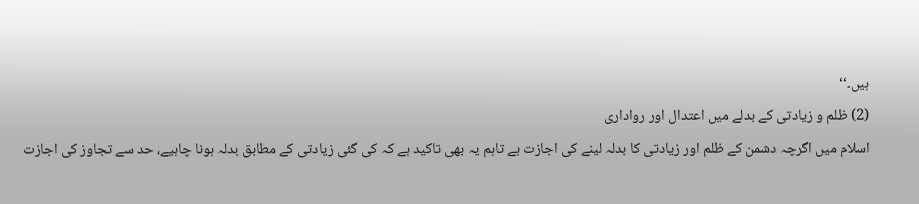ہیں۔‘‘
(2) ظلم و زیادتی کے بدلے میں اعتدال اور رواداری
اسلام میں اگرچہ دشمن کے ظلم اور زیادتی کا بدلہ لینے کی اجازت ہے تاہم یہ بھی تاکید ہے کہ کی گئی زیادتی کے مطابق بدلہ ہونا چاہیے، حد سے تجاوز کی اجازت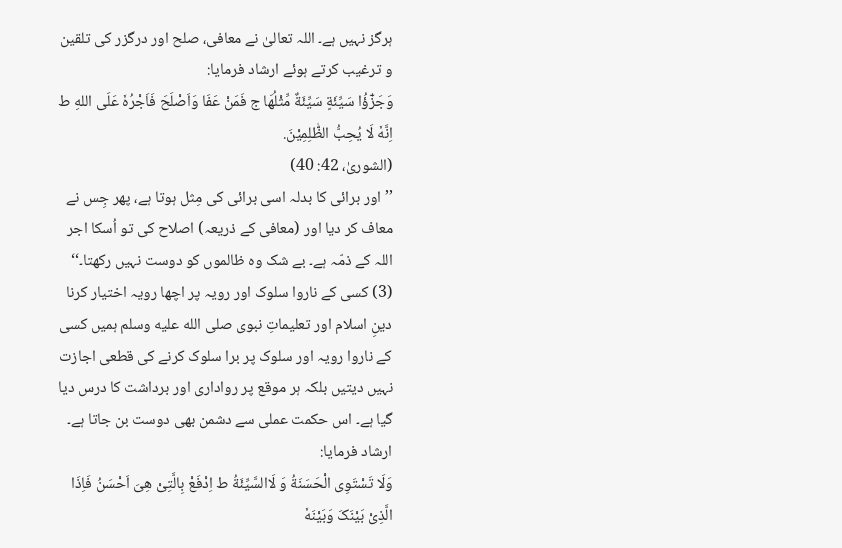ہرگز نہیں ہے۔ اللہ تعالیٰ نے معافی، صلح اور درگزر کی تلقین و ترغیب کرتے ہوئے ارشاد فرمایا:
وَجَزٰٓؤُا سَیِّئَةٍ سَیِّئَةٌ مِّثْلُهَا ج فَمَنْ عَفَا وَاَصْلَحَ فَاَجْرُهٗ عَلَی اللهِ ط اِنَّهٗ لَا یُحِبُّ الظّٰلِمِیْنَ.
(الشوریٰ، 42: 40)
’’اور برائی کا بدلہ اسی برائی کی مِثل ہوتا ہے، پھر جِس نے معاف کر دیا اور (معافی کے ذریعہ) اصلاح کی تو اُسکا اجر اللہ کے ذمّہ ہے۔ بے شک وہ ظالموں کو دوست نہیں رکھتا۔‘‘
(3) کسی کے ناروا سلوک اور رویہ پر اچھا رویہ اختیار کرنا
دینِ اسلام اور تعلیماتِ نبوی صلى الله عليه وسلم ہمیں کسی کے ناروا رویہ اور سلوک پر برا سلوک کرنے کی قطعی اجازت نہیں دیتیں بلکہ ہر موقع پر رواداری اور برداشت کا درس دیا گیا ہے۔ اس حکمت عملی سے دشمن بھی دوست بن جاتا ہے۔ ارشاد فرمایا:
وَلَا تَسْتَوِی الْحَسَنَةُ وَ لَاالسَّیِّئَةُ ط اِدْفَعْ بِالَّتِیْ هِیَ اَحْسَنُ فَاِذَا الَّذِیْ بَیْنَکَ وَبَیْنَهٗ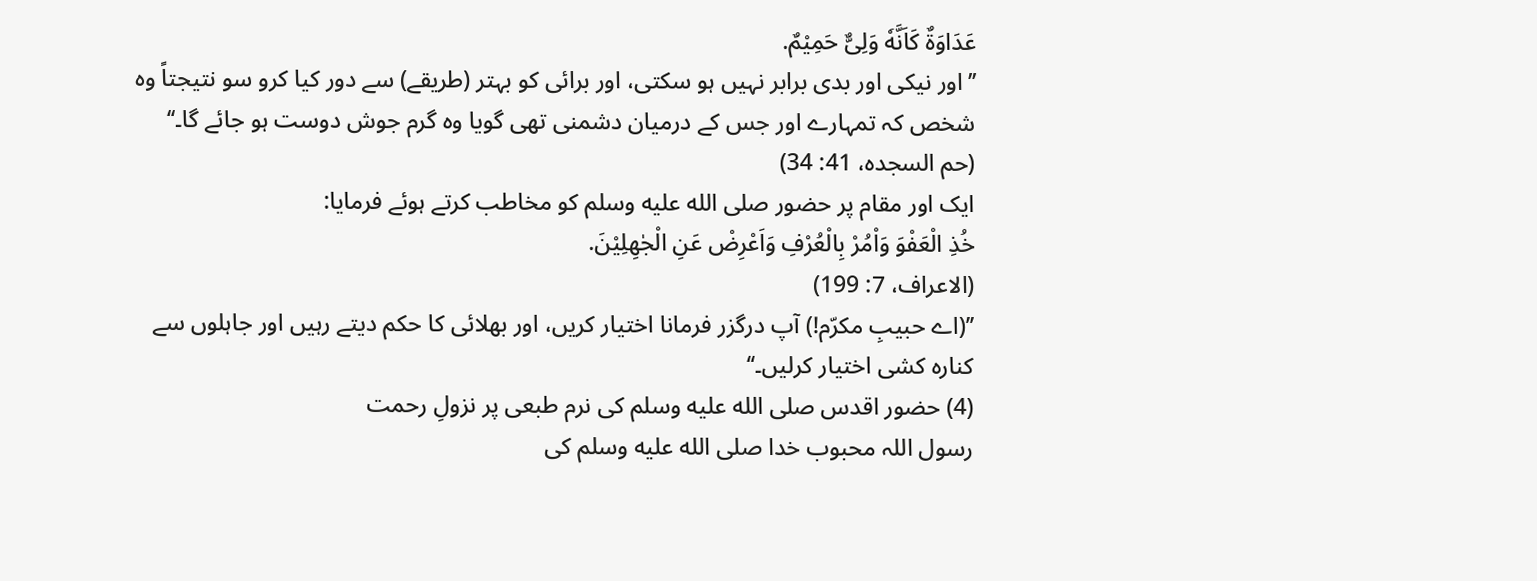عَدَاوَةٌ کَاَنَّهٗ وَلِیٌّ حَمِیْمٌ.
’’اور نیکی اور بدی برابر نہیں ہو سکتی، اور برائی کو بہتر (طریقے) سے دور کیا کرو سو نتیجتاً وہ شخص کہ تمہارے اور جس کے درمیان دشمنی تھی گویا وہ گرم جوش دوست ہو جائے گا۔‘‘
(حم السجده، 41: 34)
ایک اور مقام پر حضور صلى الله عليه وسلم کو مخاطب کرتے ہوئے فرمایا:
خُذِ الْعَفْوَ وَاْمُرْ بِالْعُرْفِ وَاَعْرِضْ عَنِ الْجٰهِلِیْنَ.
(الاعراف، 7: 199)
’’(اے حبیبِ مکرّم!) آپ درگزر فرمانا اختیار کریں، اور بھلائی کا حکم دیتے رہیں اور جاہلوں سے کنارہ کشی اختیار کرلیں۔‘‘
(4) حضور اقدس صلى الله عليه وسلم کی نرم طبعی پر نزولِ رحمت
رسول اللہ محبوب خدا صلى الله عليه وسلم کی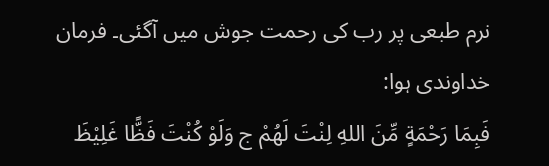نرم طبعی پر رب کی رحمت جوش میں آگئی۔ فرمان خداوندی ہوا:
فَبِمَا رَحْمَةٍ مِّنَ اللهِ لِنْتَ لَهُمْ ج وَلَوْ کُنْتَ فَظًّا غَلِیْظَ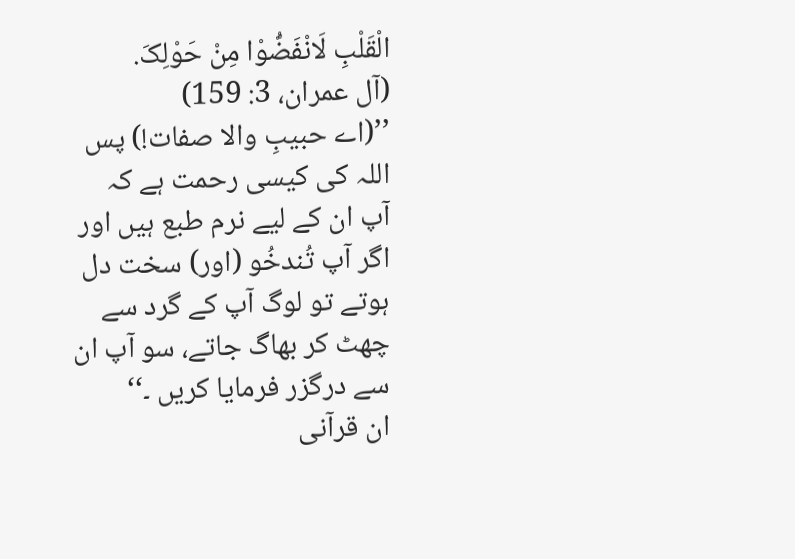الْقَلْبِ لَانْفَضُّوْا مِنْ حَوْلِکَ.
(آل عمران، 3: 159)
’’(اے حبیبِ والا صفات!) پس اللہ کی کیسی رحمت ہے کہ آپ ان کے لیے نرم طبع ہیں اور اگر آپ تُندخُو (اور) سخت دل ہوتے تو لوگ آپ کے گرد سے چھٹ کر بھاگ جاتے، سو آپ ان سے درگزر فرمایا کریں ۔‘‘
ان قرآنی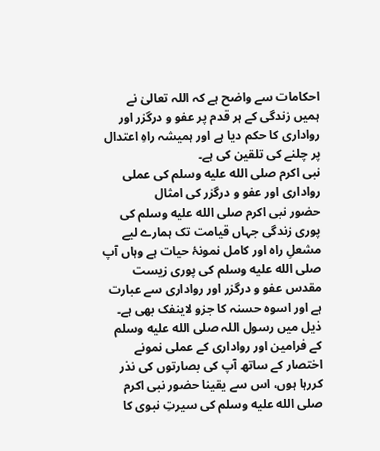احکامات سے واضح ہے کہ اللہ تعالیٰ نے ہمیں زندگی کے ہر قدم پر عفو و درگزر اور رواداری کا حکم دیا ہے اور ہمیشہ راہِ اعتدال پر چلنے کی تلقین کی ہے۔
نبی اکرم صلى الله عليه وسلم کی عملی رواداری اور عفو و درگزر کی امثال
حضور نبی اکرم صلى الله عليه وسلم کی پوری زندگی جہاں قیامت تک ہمارے لیے مشعلِ راہ اور کامل نمونۂ حیات ہے وہاں آپ صلى الله عليه وسلم کی پوری زیست مقدس عفو و درگزر اور رواداری سے عبارت ہے اور اسوہ حسنہ کا جزو لاینفک بھی ہے۔
ذیل میں رسول اللہ صلى الله عليه وسلم کے فرامین اور رواداری کے عملی نمونے اختصار کے ساتھ آپ کی بصارتوں کی نذر کررہا ہوں، اس سے یقینا حضور نبی اکرم صلى الله عليه وسلم کی سیرتِ نبوی کا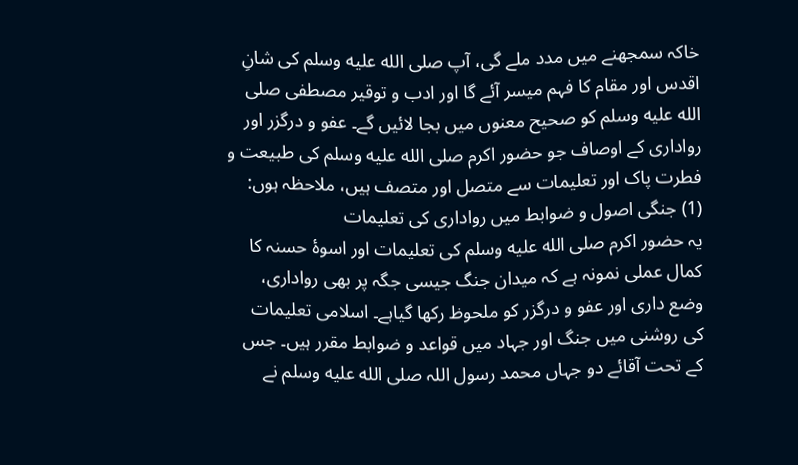خاکہ سمجھنے میں مدد ملے گی، آپ صلى الله عليه وسلم کی شانِ اقدس اور مقام کا فہم میسر آئے گا اور ادب و توقیر مصطفی صلى الله عليه وسلم کو صحیح معنوں میں بجا لائیں گے۔ عفو و درگزر اور رواداری کے اوصاف جو حضور اکرم صلى الله عليه وسلم کی طبیعت و فطرت پاک اور تعلیمات سے متصل اور متصف ہیں، ملاحظہ ہوں:
(1) جنگی اصول و ضوابط میں رواداری کی تعلیمات
یہ حضور اکرم صلى الله عليه وسلم کی تعلیمات اور اسوۂ حسنہ کا کمال عملی نمونہ ہے کہ میدان جنگ جیسی جگہ پر بھی رواداری، وضع داری اور عفو و درگزر کو ملحوظ رکھا گیاہے۔ اسلامی تعلیمات کی روشنی میں جنگ اور جہاد میں قواعد و ضوابط مقرر ہیں۔ جس کے تحت آقائے دو جہاں محمد رسول اللہ صلى الله عليه وسلم نے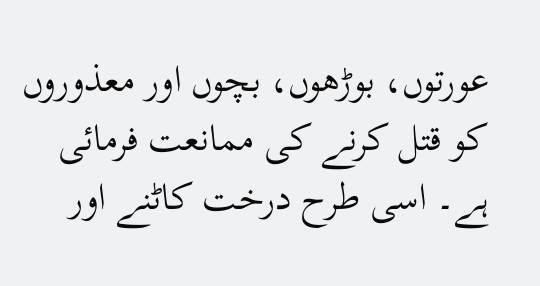عورتوں، بوڑھوں، بچوں اور معذوروں کو قتل کرنے کی ممانعت فرمائی ہے۔ اسی طرح درخت کاٹنے اور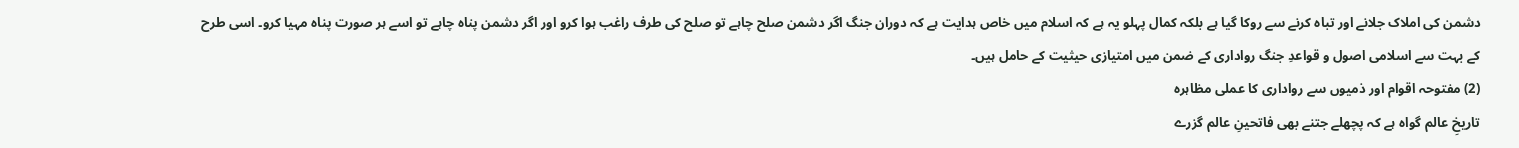دشمن کی املاک جلانے اور تباہ کرنے سے روکا گیا ہے بلکہ کمال پہلو یہ ہے کہ اسلام میں خاص ہدایت ہے کہ دوران جنگ اگر دشمن صلح چاہے تو صلح کی طرف راغب ہوا کرو اور اگر دشمن پناہ چاہے تو اسے ہر صورت پناہ مہیا کرو۔ اسی طرح کے بہت سے اسلامی اصول و قواعدِ جنگ رواداری کے ضمن میں امتیازی حیثیت کے حامل ہیں۔
(2) مفتوحہ اقوام اور ذمیوں سے رواداری کا عملی مظاہرہ
تاریخِ عالم گواہ ہے کہ پچھلے جتنے بھی فاتحینِ عالم گزرے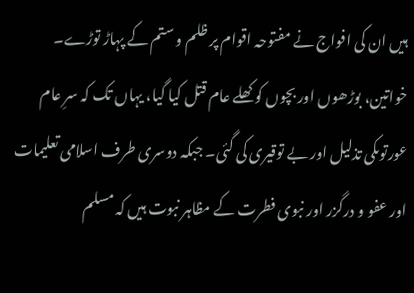ہیں ان کی افواج نے مفتوحہ اقوام پر ظلم و ستم کے پہاڑ توڑے۔ خواتین، بوڑھوں اور بچوں کو کھلے عام قتل کیا گیا، یہاں تک کہ سرِ عام عورتوںکی تذلیل اور بے توقیری کی گئی۔ جبکہ دوسری طرف اسلامی تعلیمات اور عفو و درگزر اور نبوی فطرت کے مظاہر نبوت ہیں کہ مسلم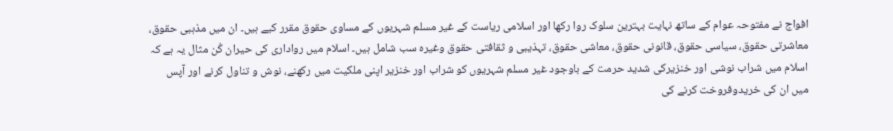افواج نے مفتوحہ عوام کے ساتھ نہایت بہترین سلوک روا رکھا اور اسلامی ریاست کے غیر مسلم شہریوں کے مساوی حقوق مقرر کیے ہیں۔ ان میں مذہبی حقوق، معاشرتی حقوق، سیاسی حقوق، قانونی حقوق، معاشی حقوق، تہذیبی و ثقافتی حقوق وغیرہ سب شامل ہیں۔ اسلام میں رواداری کی حیران کُن مثال یہ ہے کہ اسلام میں شراب نوشی اور خنزیرکی شدید حرمت کے باوجود غیر مسلم شہریوں کو شراب اور خنزیر اپنی ملکیت میں رکھنے، نوش و تناول کرنے اور آپس میں ان کی خریدوفروخت کرنے کی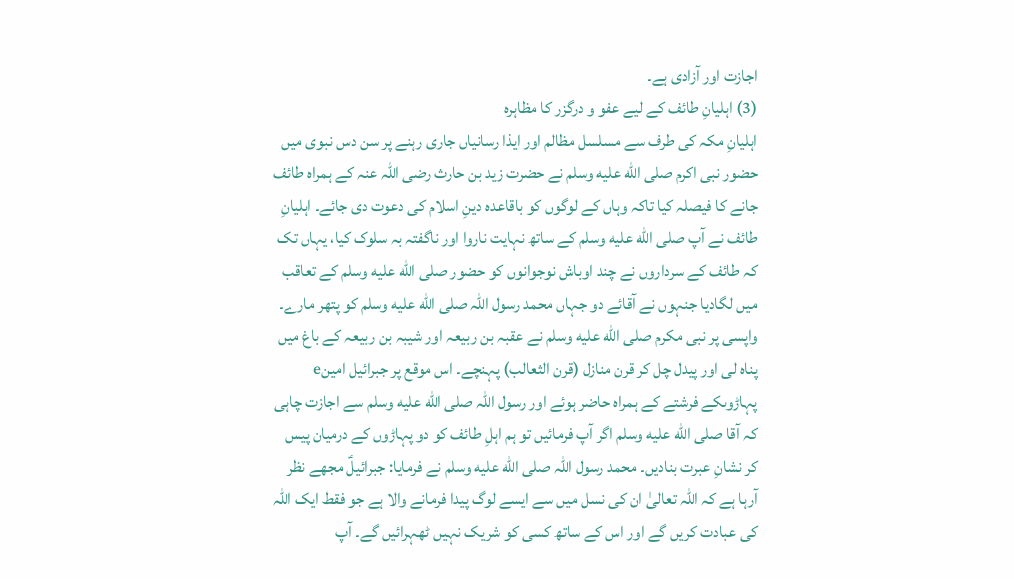اجازت اور آزادی ہے۔
(3) اہلیانِ طائف کے لیے عفو و درگزر کا مظاہرہ
اہلیانِ مکہ کی طرف سے مسلسل مظالم اور ایذا رسانیاں جاری رہنے پر سن دس نبوی میں حضور نبی اکرم صلى الله عليه وسلم نے حضرت زید بن حارث رضی اللہ عنہ کے ہمراہ طائف جانے کا فیصلہ کیا تاکہ وہاں کے لوگوں کو باقاعدہ دینِ اسلام کی دعوت دی جائے۔ اہلیانِ طائف نے آپ صلى الله عليه وسلم کے ساتھ نہایت ناروا اور ناگفتہ بہ سلوک کیا، یہاں تک کہ طائف کے سرداروں نے چند اوباش نوجوانوں کو حضور صلى الله عليه وسلم کے تعاقب میں لگادیا جنہوں نے آقائے دو جہاں محمد رسول اللہ صلى الله عليه وسلم کو پتھر مارے۔ واپسی پر نبی مکرم صلى الله عليه وسلم نے عقبہ بن ربیعہ اور شیبہ بن ربیعہ کے باغ میں پناہ لی اور پیدل چل کر قرن منازل (قرن الثعالب) پہنچے۔ اس موقع پر جبرائیل امینe پہاڑوںکے فرشتے کے ہمراہ حاضر ہوئے اور رسول اللہ صلى الله عليه وسلم سے اجازت چاہی کہ آقا صلى الله عليه وسلم اگر آپ فرمائیں تو ہم اہلِ طائف کو دو پہاڑوں کے درمیان پیس کر نشانِ عبرت بنادیں۔ محمد رسول اللہ صلى الله عليه وسلم نے فرمایا: جبرائیلؑ مجھے نظر آرہا ہے کہ اللہ تعالیٰ ان کی نسل میں سے ایسے لوگ پیدا فرمانے والا ہے جو فقط ایک اللہ کی عبادت کریں گے اور اس کے ساتھ کسی کو شریک نہیں ٹھہرائیں گے۔ آپ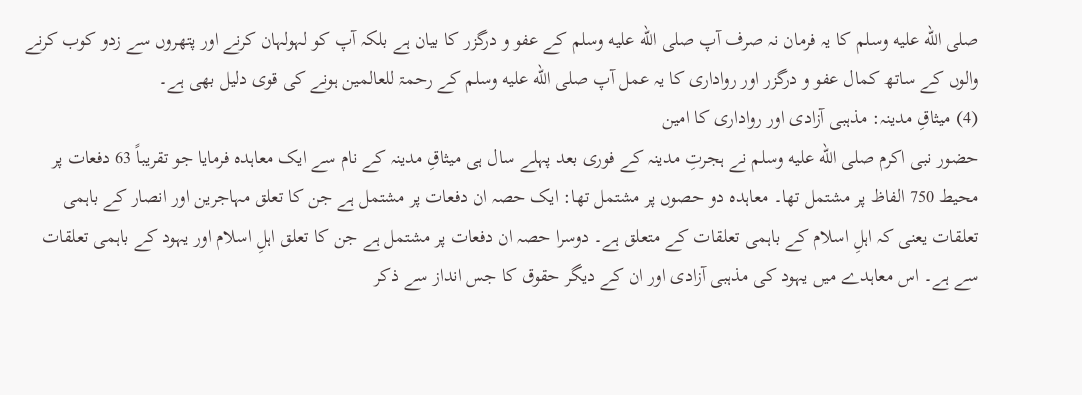صلى الله عليه وسلم کا یہ فرمان نہ صرف آپ صلى الله عليه وسلم کے عفو و درگزر کا بیان ہے بلکہ آپ کو لہولہان کرنے اور پتھروں سے زدو کوب کرنے والوں کے ساتھ کمال عفو و درگزر اور رواداری کا یہ عمل آپ صلى الله عليه وسلم کے رحمۃ للعالمین ہونے کی قوی دلیل بھی ہے۔
(4) میثاقِ مدینہ: مذہبی آزادی اور رواداری کا امین
حضور نبی اکرم صلى الله عليه وسلم نے ہجرتِ مدینہ کے فوری بعد پہلے سال ہی میثاقِ مدینہ کے نام سے ایک معاہدہ فرمایا جو تقریباً 63 دفعات پر محیط 750 الفاظ پر مشتمل تھا۔ معاہدہ دو حصوں پر مشتمل تھا: ایک حصہ ان دفعات پر مشتمل ہے جن کا تعلق مہاجرین اور انصار کے باہمی تعلقات یعنی کہ اہلِ اسلام کے باہمی تعلقات کے متعلق ہے۔ دوسرا حصہ ان دفعات پر مشتمل ہے جن کا تعلق اہلِ اسلام اور یہود کے باہمی تعلقات سے ہے۔ اس معاہدے میں یہود کی مذہبی آزادی اور ان کے دیگر حقوق کا جس انداز سے ذکر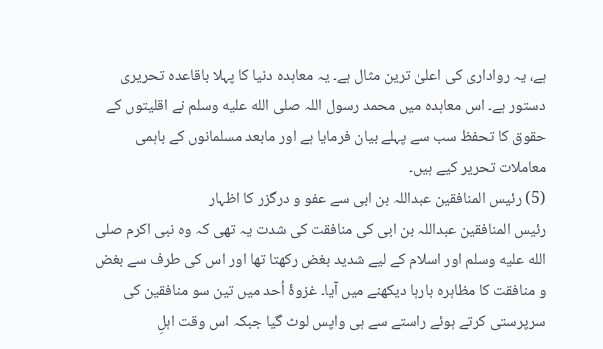ہے، یہ رواداری کی اعلیٰ ترین مثال ہے۔ یہ معاہدہ دنیا کا پہلا باقاعدہ تحریری دستور ہے۔ اس معاہدہ میں محمد رسول اللہ صلى الله عليه وسلم نے اقلیتوں کے حقوق کا تحفظ سب سے پہلے بیان فرمایا ہے اور مابعد مسلمانوں کے باہمی معاملات تحریر کیے ہیں۔
(5) رئیس المنافقین عبداللہ بن ابی سے عفو و درگزر کا اظہار
رئیس المنافقین عبداللہ بن ابی کی منافقت کی شدت یہ تھی کہ وہ نبی اکرم صلى الله عليه وسلم اور اسلام کے لیے شدید بغض رکھتا تھا اور اس کی طرف سے بغض و منافقت کا مظاہرہ بارہا دیکھنے میں آیا۔ غزوۂ اُحد میں تین سو منافقین کی سرپرستی کرتے ہوئے راستے سے ہی واپس لوٹ گیا جبکہ اس وقت اہلِ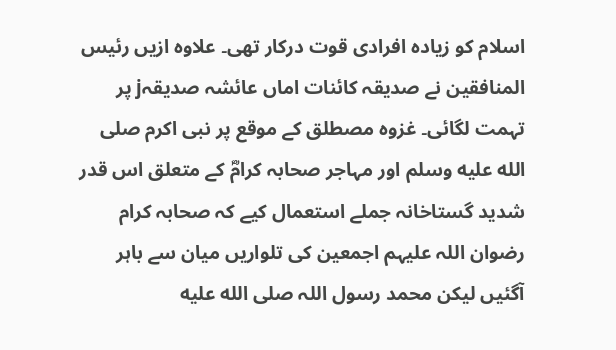اسلام کو زیادہ افرادی قوت درکار تھی۔ علاوہ ازیں رئیس المنافقین نے صدیقہ کائنات اماں عائشہ صدیقہj پر تہمت لگائی۔ غزوہ مصطلق کے موقع پر نبی اکرم صلى الله عليه وسلم اور مہاجر صحابہ کرامؓ کے متعلق اس قدر شدید گستاخانہ جملے استعمال کیے کہ صحابہ کرام رضوان اللہ علیہم اجمعین کی تلواریں میان سے باہر آگئیں لیکن محمد رسول اللہ صلى الله عليه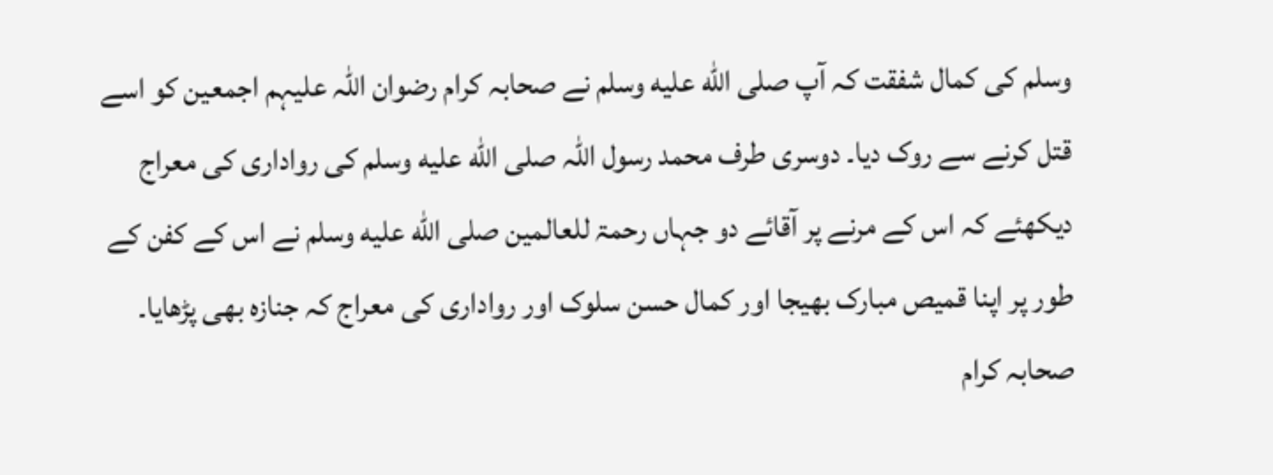وسلم کی کمال شفقت کہ آپ صلى الله عليه وسلم نے صحابہ کرام رضوان اللہ علیہم اجمعین کو اسے قتل کرنے سے روک دیا۔ دوسری طرف محمد رسول اللہ صلى الله عليه وسلم کی رواداری کی معراج دیکھئے کہ اس کے مرنے پر آقائے دو جہاں رحمۃ للعالمین صلى الله عليه وسلم نے اس کے کفن کے طور پر اپنا قمیص مبارک بھیجا اور کمال حسن سلوک اور رواداری کی معراج کہ جنازہ بھی پڑھایا۔ صحابہ کرام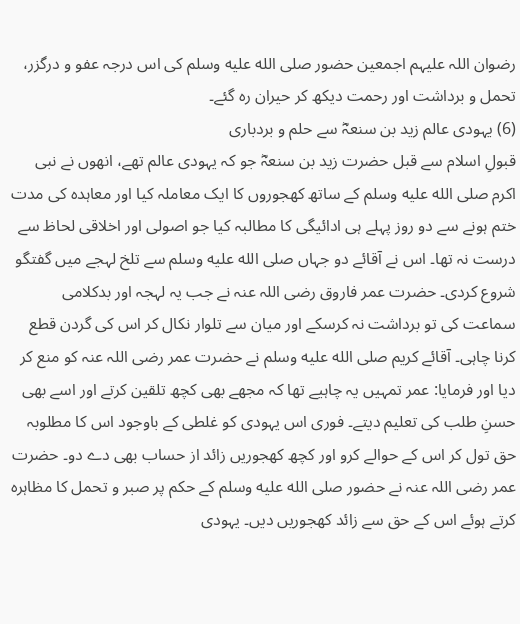رضوان اللہ علیہم اجمعین حضور صلى الله عليه وسلم کی اس درجہ عفو و درگزر، تحمل و برداشت اور رحمت دیکھ کر حیران رہ گئے۔
(6) یہودی عالم زید بن سنعہؓ سے حلم و بردباری
قبولِ اسلام سے قبل حضرت زید بن سنعہؓ جو کہ یہودی عالم تھے، انھوں نے نبی اکرم صلى الله عليه وسلم کے ساتھ کھجوروں کا ایک معاملہ کیا اور معاہدہ کی مدت ختم ہونے سے دو روز پہلے ہی ادائیگی کا مطالبہ کیا جو اصولی اور اخلاقی لحاظ سے درست نہ تھا۔ اس نے آقائے دو جہاں صلى الله عليه وسلم سے تلخ لہجے میں گفتگو شروع کردی۔ حضرت عمر فاروق رضی اللہ عنہ نے جب یہ لہجہ اور بدکلامی سماعت کی تو برداشت نہ کرسکے اور میان سے تلوار نکال کر اس کی گردن قطع کرنا چاہی۔ آقائے کریم صلى الله عليه وسلم نے حضرت عمر رضی اللہ عنہ کو منع کر دیا اور فرمایا: عمر تمہیں یہ چاہیے تھا کہ مجھے بھی کچھ تلقین کرتے اور اسے بھی حسنِ طلب کی تعلیم دیتے۔ فوری اس یہودی کو غلطی کے باوجود اس کا مطلوبہ حق تول کر اس کے حوالے کرو اور کچھ کھجوریں زائد از حساب بھی دے دو۔ حضرت عمر رضی اللہ عنہ نے حضور صلى الله عليه وسلم کے حکم پر صبر و تحمل کا مظاہرہ کرتے ہوئے اس کے حق سے زائد کھجوریں دیں۔ یہودی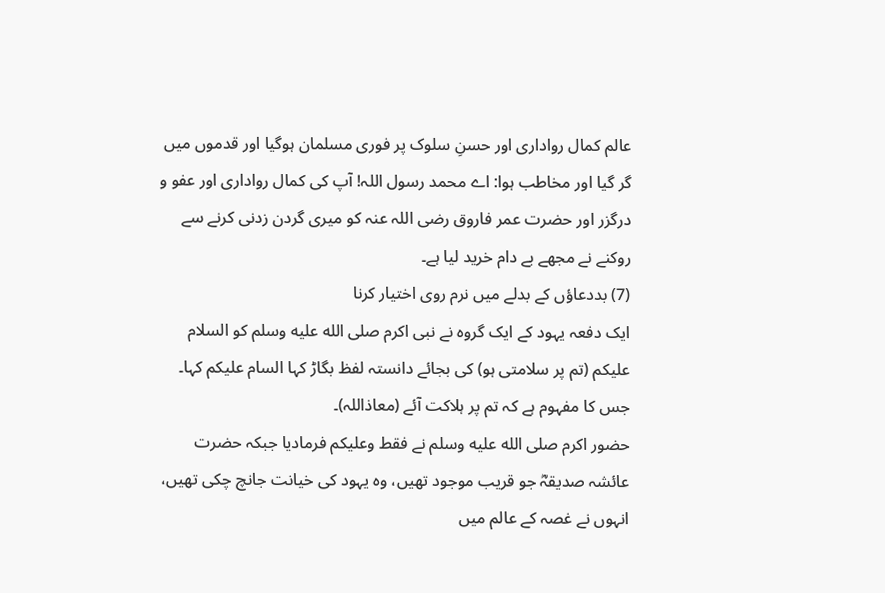عالم کمال رواداری اور حسنِ سلوک پر فوری مسلمان ہوگیا اور قدموں میں گر گیا اور مخاطب ہوا: اے محمد رسول اللہ! آپ کی کمال رواداری اور عفو و درگزر اور حضرت عمر فاروق رضی اللہ عنہ کو میری گردن زدنی کرنے سے روکنے نے مجھے بے دام خرید لیا ہے۔
(7) بددعاؤں کے بدلے میں نرم روی اختیار کرنا
ایک دفعہ یہود کے ایک گروہ نے نبی اکرم صلى الله عليه وسلم کو السلام علیکم (تم پر سلامتی ہو) کی بجائے دانستہ لفظ بگاڑ کہا السام علیکم کہا۔ جس کا مفہوم ہے کہ تم پر ہلاکت آئے (معاذاللہ)۔
حضور اکرم صلى الله عليه وسلم نے فقط وعلیکم فرمادیا جبکہ حضرت عائشہ صدیقہؓ جو قریب موجود تھیں، وہ یہود کی خیانت جانچ چکی تھیں، انہوں نے غصہ کے عالم میں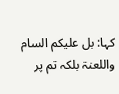کہا: بل علیکم السام واللعنۃ بلکہ تم پر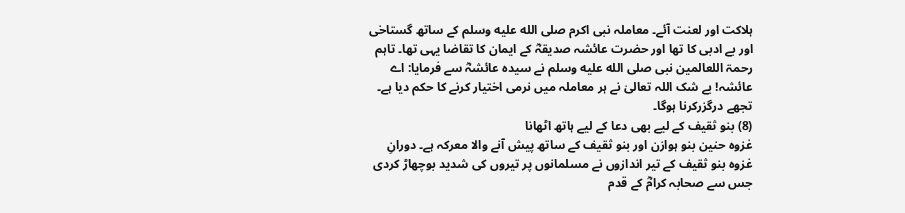ہلاکت اور لعنت آئے۔ معاملہ نبی اکرم صلى الله عليه وسلم کے ساتھ گستاخی اور بے ادبی کا تھا اور حضرت عائشہ صدیقہؓ کے ایمان کا تقاضا یہی تھا۔ تاہم رحمۃ اللعالمین نبی صلى الله عليه وسلم نے سیدہ عائشہؓ سے فرمایا: اے عائشہ! بے شک اللہ تعالیٰ نے ہر معاملہ میں نرمی اختیار کرنے کا حکم دیا ہے۔ تجھے درگزرکرنا ہوگا۔
(8) بنو ثقیف کے لیے بھی دعا کے لیے ہاتھ اٹھانا
غزوہ حنین بنو ہوازن اور بنو ثقیف کے ساتھ پیش آنے والا معرکہ ہے۔ دورانِ غزوہ بنو ثقیف کے تیر اندازوں نے مسلمانوں پر تیروں کی شدید بوچھاڑ کردی جس سے صحابہ کرامؓ کے قدم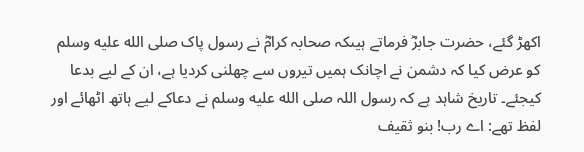اکھڑ گئے، حضرت جابرؓ فرماتے ہیںکہ صحابہ کرامؓ نے رسول پاک صلى الله عليه وسلم کو عرض کیا کہ دشمن نے اچانک ہمیں تیروں سے چھلنی کردیا ہے، ان کے لیے بدعا کیجئے۔ تاریخ شاہد ہے کہ رسول اللہ صلى الله عليه وسلم نے دعاکے لیے ہاتھ اٹھائے اور لفظ تھے: اے رب! بنو ثقیف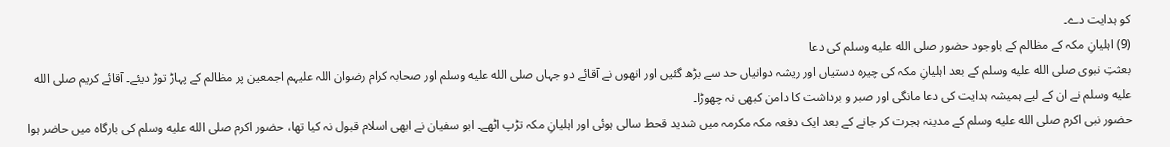کو ہدایت دے۔
(9) اہلیانِ مکہ کے مظالم کے باوجود حضور صلى الله عليه وسلم کی دعا
بعثتِ نبوی صلى الله عليه وسلم کے بعد اہلیانِ مکہ کی چیرہ دستیاں اور ریشہ دوانیاں حد سے بڑھ گئیں اور انھوں نے آقائے دو جہاں صلى الله عليه وسلم اور صحابہ کرام رضوان اللہ علیہم اجمعین پر مظالم کے پہاڑ توڑ دیئے۔ آقائے کریم صلى الله عليه وسلم نے ان کے لیے ہمیشہ ہدایت کی دعا مانگی اور صبر و برداشت کا دامن کبھی نہ چھوڑا۔
حضور نبی اکرم صلى الله عليه وسلم کے مدینہ ہجرت کر جانے کے بعد ایک دفعہ مکہ مکرمہ میں شدید قحط سالی ہوئی اور اہلیانِ مکہ تڑپ اٹھے۔ ابو سفیان نے ابھی اسلام قبول نہ کیا تھا، حضور اکرم صلى الله عليه وسلم کی بارگاہ میں حاضر ہوا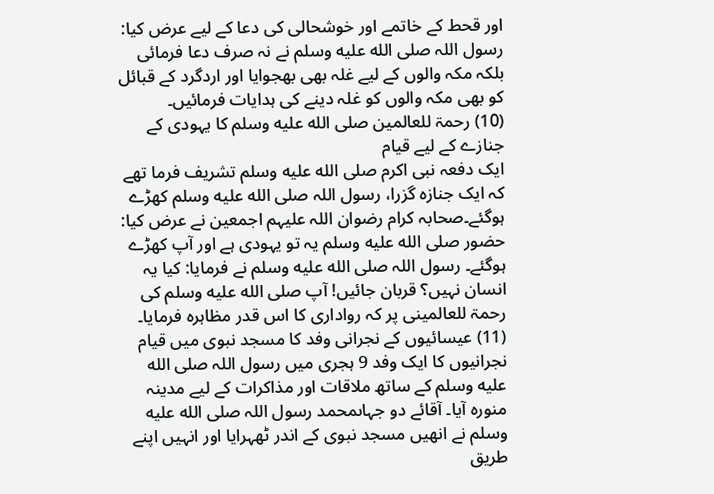اور قحط کے خاتمے اور خوشحالی کی دعا کے لیے عرض کیا: رسول اللہ صلى الله عليه وسلم نے نہ صرف دعا فرمائی بلکہ مکہ والوں کے لیے غلہ بھی بھجوایا اور اردگرد کے قبائل کو بھی مکہ والوں کو غلہ دینے کی ہدایات فرمائیں۔
(10) رحمۃ للعالمین صلى الله عليه وسلم کا یہودی کے جنازے کے لیے قیام
ایک دفعہ نبی اکرم صلى الله عليه وسلم تشریف فرما تھے کہ ایک جنازہ گزرا، رسول اللہ صلى الله عليه وسلم کھڑے ہوگئے۔صحابہ کرام رضوان اللہ علیہم اجمعین نے عرض کیا: حضور صلى الله عليه وسلم یہ تو یہودی ہے اور آپ کھڑے ہوگئے۔ رسول اللہ صلى الله عليه وسلم نے فرمایا: کیا یہ انسان نہیں؟ قربان جائیں! آپ صلى الله عليه وسلم کی رحمۃ للعالمینی پر کہ رواداری کا اس قدر مظاہرہ فرمایا۔
(11) عیسائیوں کے نجرانی وفد کا مسجد نبوی میں قیام
نجرانیوں کا ایک وفد 9 ہجری میں رسول اللہ صلى الله عليه وسلم کے ساتھ ملاقات اور مذاکرات کے لیے مدینہ منورہ آیا۔ آقائے دو جہاںمحمد رسول اللہ صلى الله عليه وسلم نے انھیں مسجد نبوی کے اندر ٹھہرایا اور انہیں اپنے طریق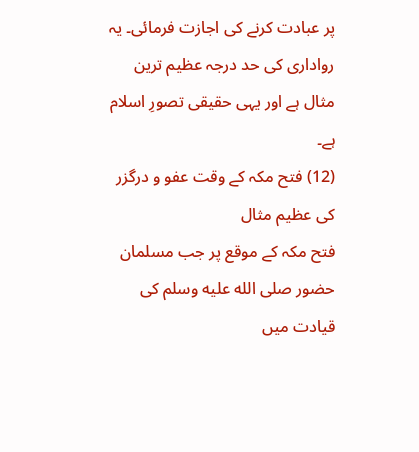پر عبادت کرنے کی اجازت فرمائی۔ یہ رواداری کی حد درجہ عظیم ترین مثال ہے اور یہی حقیقی تصورِ اسلام ہے۔
(12) فتح مکہ کے وقت عفو و درگزر کی عظیم مثال
فتح مکہ کے موقع پر جب مسلمان حضور صلى الله عليه وسلم کی قیادت میں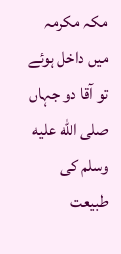مکہ مکرمہ میں داخل ہوئے تو آقا دو جہاں صلى الله عليه وسلم کی طبیعت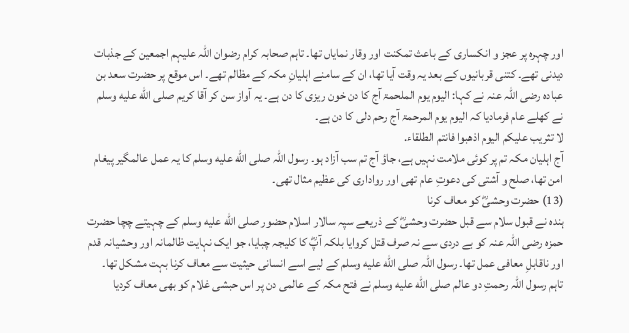اور چہرہ پر عجز و انکساری کے باعث تمکنت اور وقار نمایاں تھا۔ تاہم صحابہ کرام رضوان اللہ علیہم اجمعین کے جذبات دیدنی تھے۔ کتنی قربانیوں کے بعد یہ وقت آیا تھا، ان کے سامنے اہلیانِ مکہ کے مظالم تھے۔ اس موقع پر حضرت سعد بن عبادہ رضی اللہ عنہ نے کہا: الیوم یوم الملحمۃ آج کا دن خون ریزی کا دن ہے۔ یہ آواز سن کر آقا کریم صلى الله عليه وسلم نے کھلے عام فرمادیا کہ الیوم یوم المرحمۃ آج رحم دلی کا دن ہے۔
لا تثریب علیکم الیوم اذهبوا فانتم الطلقاء.
آج اہلیان مکہ تم پر کوئی ملامت نہیں ہے، جاؤ آج تم سب آزاد ہو۔ رسول اللہ صلى الله عليه وسلم کا یہ عمل عالمگیر پیغام امن تھا، صلح و آشتی کی دعوتِ عام تھی اور رواداری کی عظیم مثال تھی۔
(13) حضرت وحشیؓ کو معاف کرنا
ہندہ نے قبول سلام سے قبل حضرت وحشیؓ کے ذریعے سپہ سالار اسلام حضور صلى الله عليه وسلم کے چہیتے چچا حضرت حمزہ رضی اللہ عنہ کو بے دردی سے نہ صرف قتل کروایا بلکہ آپؓ کا کلیجہ چبایا، جو ایک نہایت ظالمانہ اور وحشیانہ قدم اور ناقابلِ معافی عمل تھا۔ رسول اللہ صلى الله عليه وسلم کے لیے اسے انسانی حیثیت سے معاف کرنا بہت مشکل تھا۔ تاہم رسول اللہ رحمتِ دو عالم صلى الله عليه وسلم نے فتح مکہ کے عالمی دن پر اس حبشی غلام کو بھی معاف کردیا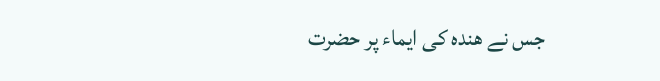جس نے ھندہ کی ایماء پر حضرت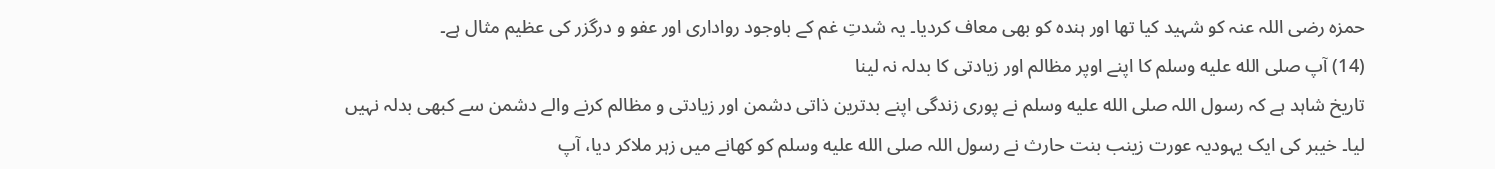حمزہ رضی اللہ عنہ کو شہید کیا تھا اور ہندہ کو بھی معاف کردیا۔ یہ شدتِ غم کے باوجود رواداری اور عفو و درگزر کی عظیم مثال ہے۔
(14) آپ صلى الله عليه وسلم کا اپنے اوپر مظالم اور زیادتی کا بدلہ نہ لینا
تاریخ شاہد ہے کہ رسول اللہ صلى الله عليه وسلم نے پوری زندگی اپنے بدترین ذاتی دشمن اور زیادتی و مظالم کرنے والے دشمن سے کبھی بدلہ نہیں لیا۔ خیبر کی ایک یہودیہ عورت زینب بنت حارث نے رسول اللہ صلى الله عليه وسلم کو کھانے میں زہر ملاکر دیا، آپ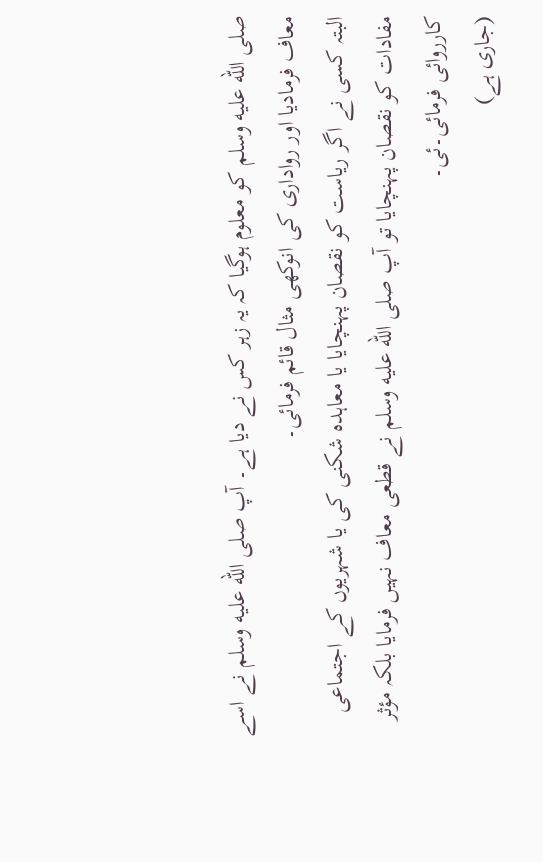صلى الله عليه وسلم کو معلوم ہوگیا کہ یہ زہر کس نے دیا ہے۔ آپ صلى الله عليه وسلم نے اسے معاف فرمادیا اور رواداری کی انوکھی مثال قائم فرمائی۔
البتہ کسی نے اگر ریاست کو نقصان پہنچایا یا معاہدہ شکنی کی یا شہریوں کے اجتماعی مفادات کو نقصان پہنچایا تو آپ صلى الله عليه وسلم نے قطعی معاف نہیں فرمایا بلکہ مؤثر کارروائی فرمائی۔ئی۔
(جاری ہے)